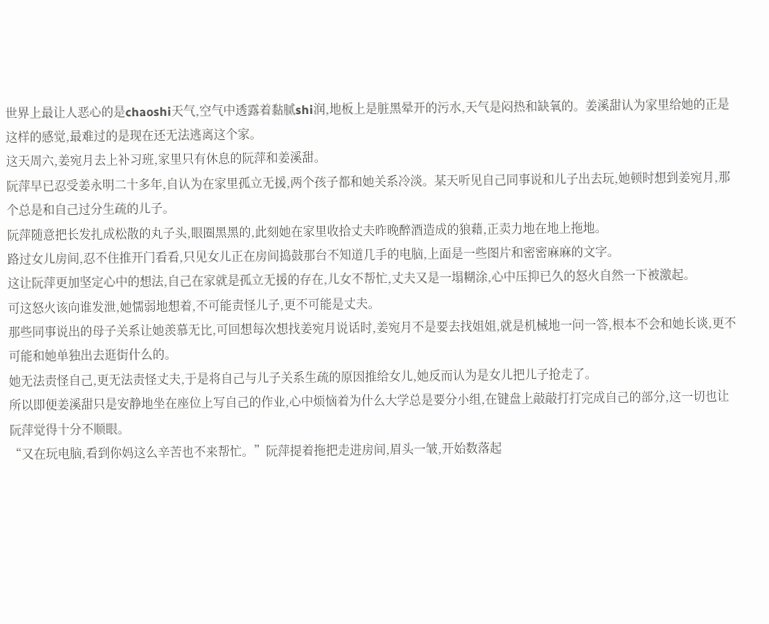世界上最让人恶心的是chaoshi天气,空气中透露着黏腻shi润,地板上是脏黑晕开的污水,天气是闷热和缺氧的。姜溪甜认为家里给她的正是这样的感觉,最难过的是现在还无法逃离这个家。
这天周六,姜宛月去上补习班,家里只有休息的阮萍和姜溪甜。
阮萍早已忍受姜永明二十多年,自认为在家里孤立无援,两个孩子都和她关系冷淡。某天听见自己同事说和儿子出去玩,她顿时想到姜宛月,那个总是和自己过分生疏的儿子。
阮萍随意把长发扎成松散的丸子头,眼圈黑黑的,此刻她在家里收拾丈夫昨晚醉酒造成的狼藉,正卖力地在地上拖地。
路过女儿房间,忍不住推开门看看,只见女儿正在房间捣鼓那台不知道几手的电脑,上面是一些图片和密密麻麻的文字。
这让阮萍更加坚定心中的想法,自己在家就是孤立无援的存在,儿女不帮忙,丈夫又是一塌糊涂,心中压抑已久的怒火自然一下被激起。
可这怒火该向谁发泄,她懦弱地想着,不可能责怪儿子,更不可能是丈夫。
那些同事说出的母子关系让她羡慕无比,可回想每次想找姜宛月说话时,姜宛月不是要去找姐姐,就是机械地一问一答,根本不会和她长谈,更不可能和她单独出去逛街什么的。
她无法责怪自己,更无法责怪丈夫,于是将自己与儿子关系生疏的原因推给女儿,她反而认为是女儿把儿子抢走了。
所以即便姜溪甜只是安静地坐在座位上写自己的作业,心中烦恼着为什么大学总是要分小组,在键盘上敲敲打打完成自己的部分,这一切也让阮萍觉得十分不顺眼。
“又在玩电脑,看到你妈这么辛苦也不来帮忙。”阮萍提着拖把走进房间,眉头一皱,开始数落起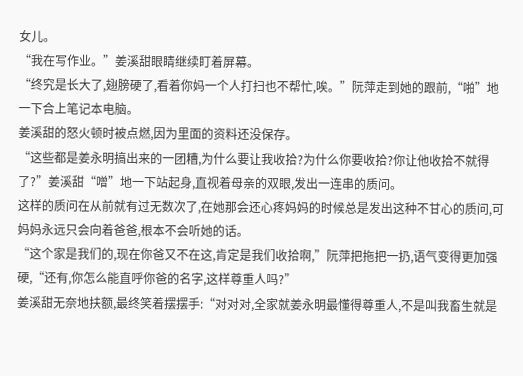女儿。
“我在写作业。”姜溪甜眼睛继续盯着屏幕。
“终究是长大了,翅膀硬了,看着你妈一个人打扫也不帮忙,唉。”阮萍走到她的跟前,“啪”地一下合上笔记本电脑。
姜溪甜的怒火顿时被点燃,因为里面的资料还没保存。
“这些都是姜永明搞出来的一团糟,为什么要让我收拾?为什么你要收拾?你让他收拾不就得了?”姜溪甜“噌”地一下站起身,直视着母亲的双眼,发出一连串的质问。
这样的质问在从前就有过无数次了,在她那会还心疼妈妈的时候总是发出这种不甘心的质问,可妈妈永远只会向着爸爸,根本不会听她的话。
“这个家是我们的,现在你爸又不在这,肯定是我们收拾啊,”阮萍把拖把一扔,语气变得更加强硬,“还有,你怎么能直呼你爸的名字,这样尊重人吗?”
姜溪甜无奈地扶额,最终笑着摆摆手:“对对对,全家就姜永明最懂得尊重人,不是叫我畜生就是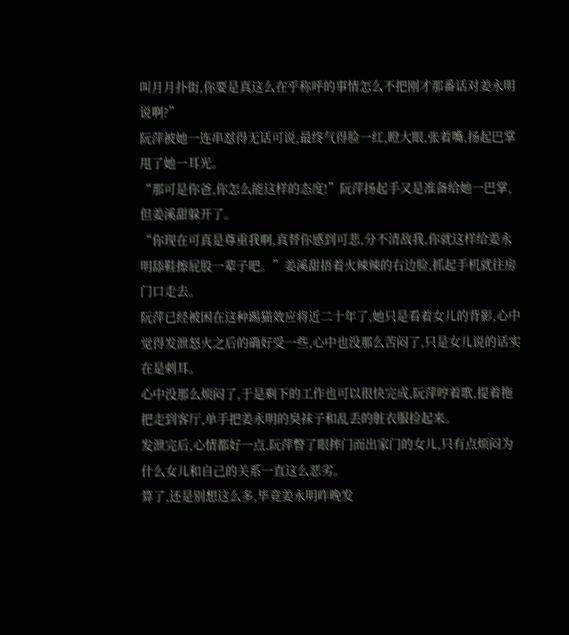叫月月扑街,你要是真这么在乎称呼的事情怎么不把刚才那番话对姜永明说啊?”
阮萍被她一连串怼得无话可说,最终气得脸一红,瞪大眼,张着嘴,扬起巴掌甩了她一耳光。
“那可是你爸,你怎么能这样的态度!”阮萍扬起手又是准备给她一巴掌,但姜溪甜躲开了。
“你现在可真是尊重我啊,真替你感到可悲,分不清敌我,你就这样给姜永明舔鞋擦屁股一辈子吧。”姜溪甜捂着火辣辣的右边脸,抓起手机就往房门口走去。
阮萍已经被困在这种踢猫效应将近二十年了,她只是看着女儿的背影,心中觉得发泄怒火之后的确好受一些,心中也没那么苦闷了,只是女儿说的话实在是刺耳。
心中没那么烦闷了,于是剩下的工作也可以很快完成,阮萍哼着歌,提着拖把走到客厅,单手把姜永明的臭袜子和乱丢的脏衣服捡起来。
发泄完后,心情都好一点,阮萍瞥了眼摔门而出家门的女儿,只有点烦闷为什么女儿和自己的关系一直这么恶劣。
算了,还是别想这么多,毕竟姜永明昨晚发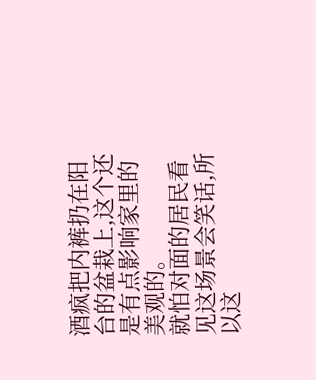酒疯把内裤扔在阳台的盆栽上,这个还是有点影响家里的美观的。
就怕对面的居民看见这场景会笑话,所以这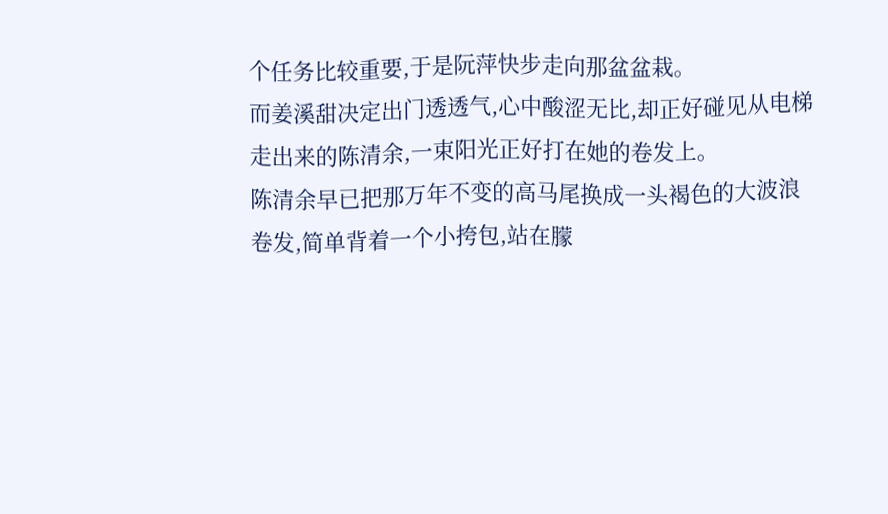个任务比较重要,于是阮萍快步走向那盆盆栽。
而姜溪甜决定出门透透气,心中酸涩无比,却正好碰见从电梯走出来的陈清余,一束阳光正好打在她的卷发上。
陈清余早已把那万年不变的高马尾换成一头褐色的大波浪卷发,简单背着一个小挎包,站在朦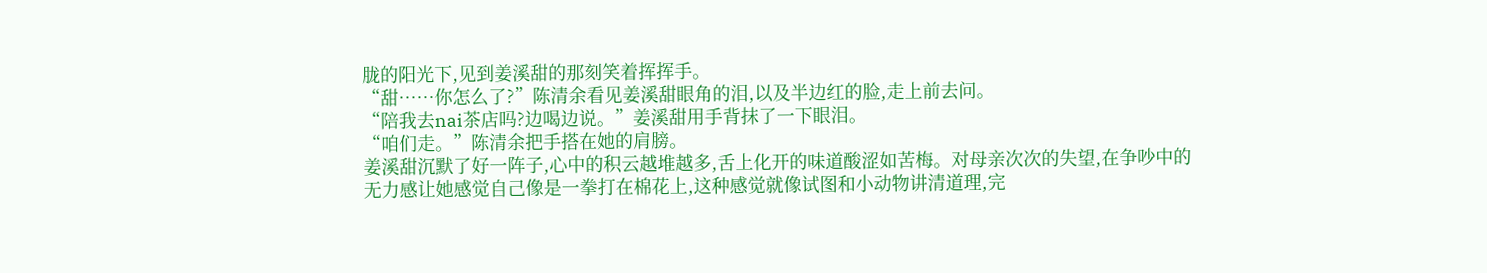胧的阳光下,见到姜溪甜的那刻笑着挥挥手。
“甜……你怎么了?”陈清余看见姜溪甜眼角的泪,以及半边红的脸,走上前去问。
“陪我去nai茶店吗?边喝边说。”姜溪甜用手背抹了一下眼泪。
“咱们走。”陈清余把手搭在她的肩膀。
姜溪甜沉默了好一阵子,心中的积云越堆越多,舌上化开的味道酸涩如苦梅。对母亲次次的失望,在争吵中的无力感让她感觉自己像是一拳打在棉花上,这种感觉就像试图和小动物讲清道理,完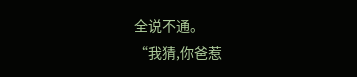全说不通。
“我猜,你爸惹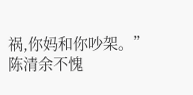祸,你妈和你吵架。”陈清余不愧